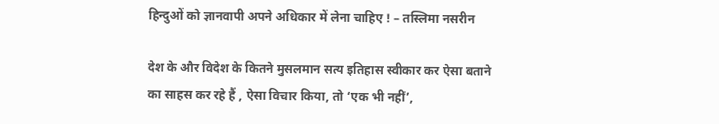हिन्दुओं को ज्ञानवापी अपने अधिकार में लेना चाहिए ! – तस्लिमा नसरीन

देश के और विदेश के कितने मुसलमान सत्य इतिहास स्वीकार कर ऐसा बताने का साहस कर रहे हैं , ऐसा विचार किया, तो ‘एक भी नहीं’,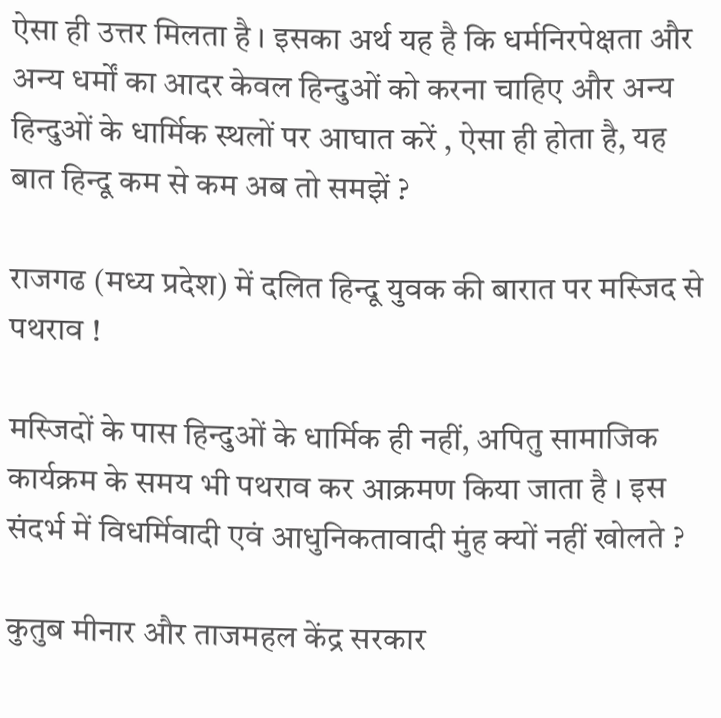ऐसा ही उत्तर मिलता है । इसका अर्थ यह है कि धर्मनिरपेक्षता और अन्य धर्मों का आदर केवल हिन्दुओं को करना चाहिए और अन्य हिन्दुओं के धार्मिक स्थलों पर आघात करें , ऐसा ही होता है, यह बात हिन्दू कम से कम अब तो समझें ?

राजगढ (मध्य प्रदेश) में दलित हिन्दू युवक की बारात पर मस्जिद से पथराव !

मस्जिदों के पास हिन्दुओं के धार्मिक ही नहीं, अपितु सामाजिक कार्यक्रम के समय भी पथराव कर आक्रमण किया जाता है । इस संदर्भ में विधर्मिवादी एवं आधुनिकतावादी मुंह क्यों नहीं खोलते ?

कुतुब मीनार और ताजमहल केंद्र सरकार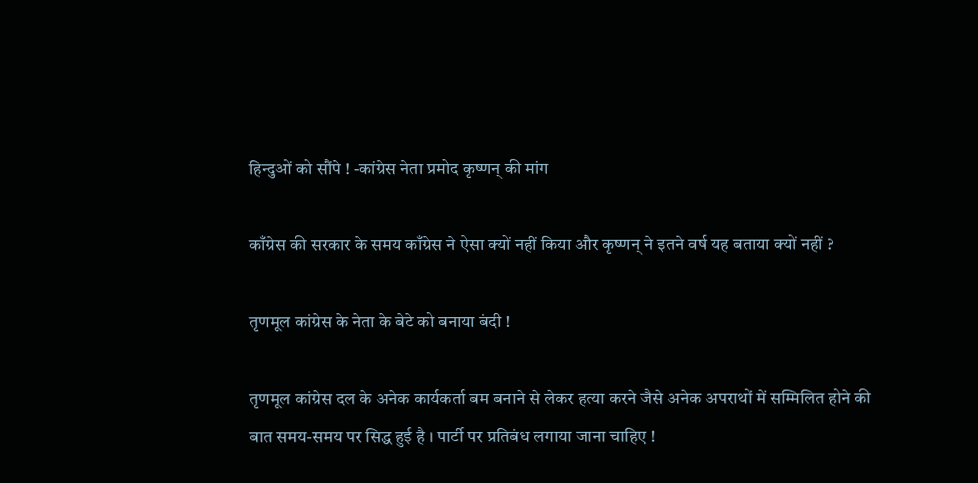हिन्दुओं को सौंपे ! -कांग्रेस नेता प्रमोद कृष्णन् की मांग

काँग्रेस की सरकार के समय काँग्रेस ने ऐसा क्यों नहीं किया और कृष्णन् ने इतने वर्ष यह बताया क्यों नहीं ?

तृणमूल कांग्रेस के नेता के बेटे को बनाया बंदी !

तृणमूल कांग्रेस दल के अनेक कार्यकर्ता बम बनाने से लेकर हत्या करने जैसे अनेक अपराथों में सम्मिलित होने की बात समय-समय पर सिद्ध हुई है । पार्टी पर प्रतिबंध लगाया जाना चाहिए !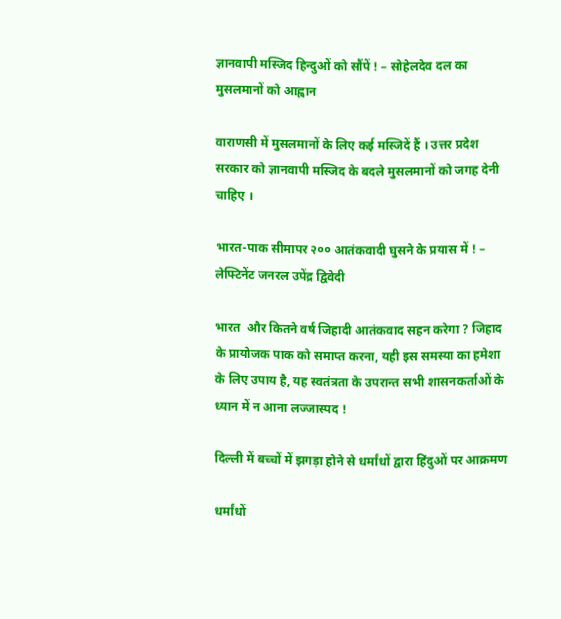ज्ञानवापी मस्जिद हिन्दुओं को सौंपें ! – सोहेलदेव दल का मुसलमानों को आह्वान

वाराणसी में मुसलमानों के लिए कई मस्जिदें हैं । उत्तर प्रदेश सरकार को ज्ञानवापी मस्जिद के बदले मुसलमानों को जगह देनी चाहिए ।

भारत-पाक सीमापर २०० आतंकवादी घुसने के प्रयास में ! – लेफ्टिनेंट जनरल उपेंद्र द्विवेदी

भारत  और कितने वर्ष जिहादी आतंकवाद सहन करेगा ? जिहाद के प्रायोजक पाक को समाप्त करना, यही इस समस्या का हमेशा के लिए उपाय है, यह स्वतंत्रता के उपरान्त सभी शासनकर्ताओं के ध्यान में न आना लज्जास्पद !

दिल्ली में बच्चों में झगड़ा होने से धर्मांधों द्वारा हिंदुओं पर आक्रमण

धर्मांधों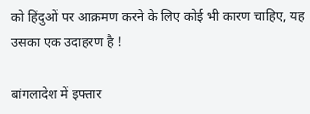को हिंदुओं पर आक्रमण करने के लिए कोई भी कारण चाहिए, यह उसका एक उदाहरण है !

बांगलादेश में इफ्तार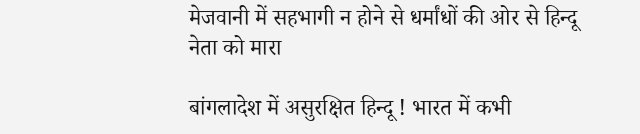मेजवानी में सहभागी न होने से धर्मांधों की ओर से हिन्दू नेता को मारा

बांगलादेश में असुरक्षित हिन्दू ! भारत में कभी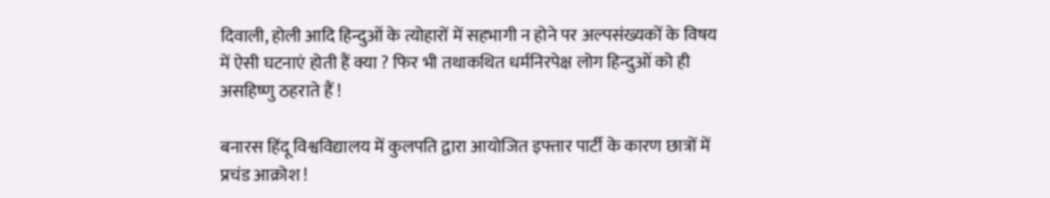दिवाली, होली आदि हिन्दुओं के त्योहारों में सहभागी न होने पर अल्पसंख्यकों के विषय में ऐसी घटनाएं होती हैं क्या ? फिर भी तथाकथित धर्मनिरपेक्ष लोग हिन्दुओं को ही असहिष्णु ठहराते हैं !

बनारस हिंदू विश्वविद्यालय में कुलपति द्वारा आयोजित इफ्तार पार्टी के कारण छात्रों में प्रचंड आक्रोश !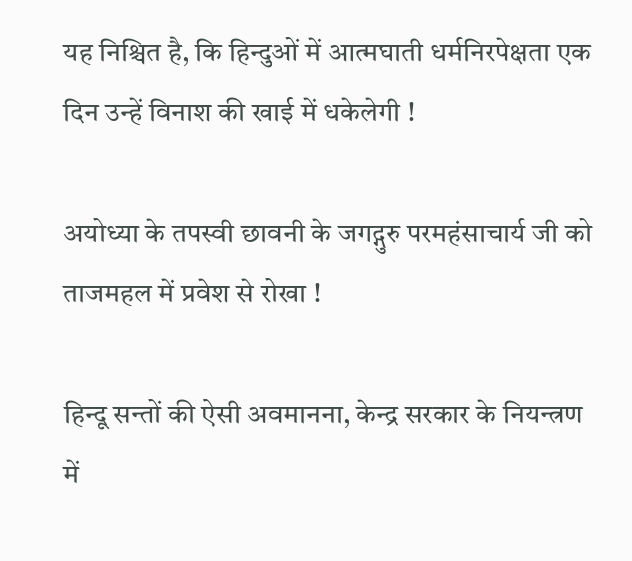यह निश्चित है, कि हिन्दुओं में आत्मघाती धर्मनिरपेक्षता एक दिन उन्हें विनाश की खाई में धकेलेगी !

अयोध्या के तपस्वी छावनी के जगद्गुरु परमहंसाचार्य जी को ताजमहल में प्रवेश से रोखा !

हिन्दू सन्तों की ऐसी अवमानना, केन्द्र सरकार के नियन्त्रण में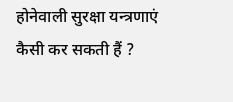होनेवाली सुरक्षा यन्त्रणाएं कैसी कर सकती हैं ?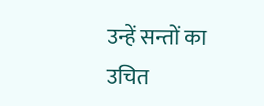उन्हें सन्तों का उचित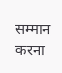सम्मान करना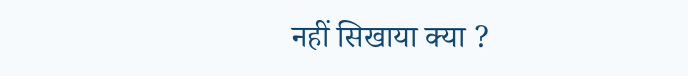नहीं सिखाया क्या ?